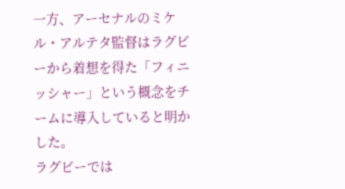一方、アーセナルのミケル・アルテタ監督はラグビーから着想を得た「フィニッシャー」という概念をチームに導入していると明かした。
ラグビーでは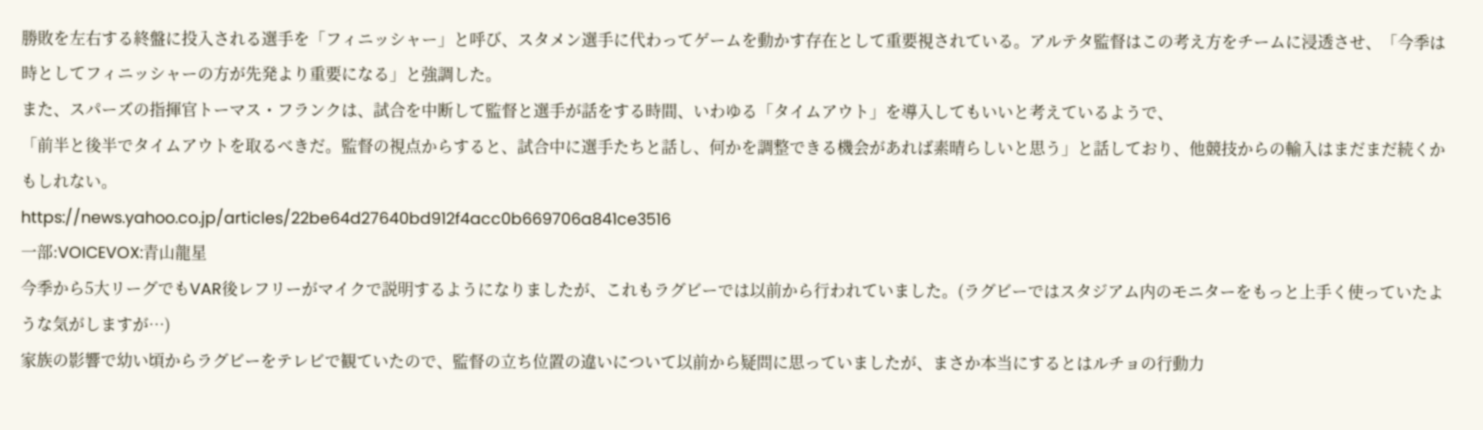勝敗を左右する終盤に投入される選手を「フィニッシャー」と呼び、スタメン選手に代わってゲームを動かす存在として重要視されている。アルテタ監督はこの考え方をチームに浸透させ、「今季は時としてフィニッシャーの方が先発より重要になる」と強調した。
また、スパーズの指揮官トーマス・フランクは、試合を中断して監督と選手が話をする時間、いわゆる「タイムアウト」を導入してもいいと考えているようで、
「前半と後半でタイムアウトを取るべきだ。監督の視点からすると、試合中に選手たちと話し、何かを調整できる機会があれば素晴らしいと思う」と話しており、他競技からの輸入はまだまだ続くかもしれない。
https://news.yahoo.co.jp/articles/22be64d27640bd912f4acc0b669706a841ce3516
一部:VOICEVOX:青山龍星
今季から5大リーグでもVAR後レフリーがマイクで説明するようになりましたが、これもラグビーでは以前から行われていました。(ラグビーではスタジアム内のモニターをもっと上手く使っていたような気がしますが…)
家族の影響で幼い頃からラグビーをテレビで観ていたので、監督の立ち位置の違いについて以前から疑問に思っていましたが、まさか本当にするとはルチョの行動力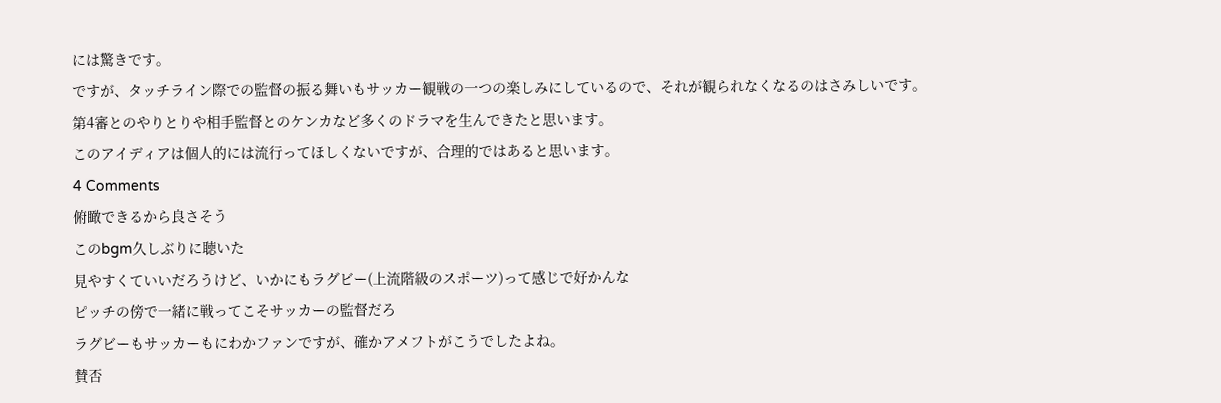には驚きです。
ですが、タッチライン際での監督の振る舞いもサッカー観戦の一つの楽しみにしているので、それが観られなくなるのはさみしいです。
第4審とのやりとりや相手監督とのケンカなど多くのドラマを生んできたと思います。
このアイディアは個人的には流行ってほしくないですが、合理的ではあると思います。
4 Comments
俯瞰できるから良さそう
このbgm久しぶりに聴いた
見やすくていいだろうけど、いかにもラグビー(上流階級のスポーツ)って感じで好かんな
ピッチの傍で一緒に戦ってこそサッカーの監督だろ
ラグビーもサッカーもにわかファンですが、確かアメフトがこうでしたよね。
賛否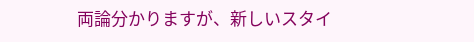両論分かりますが、新しいスタイ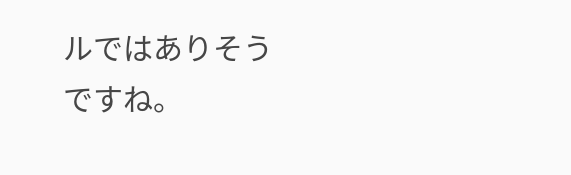ルではありそうですね。